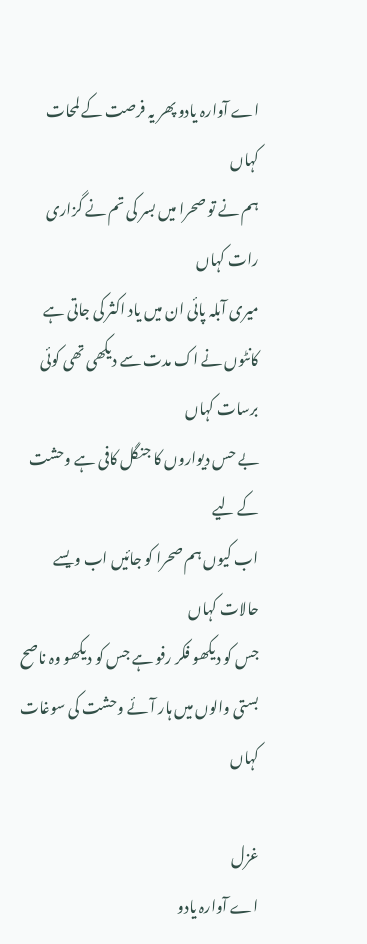اے آوارہ یادو پھر یہ فرصت کے لمحات کہاں
ہم نے تو صحرا میں بسر کی تم نے گزاری رات کہاں
میری آبلہ پائی ان میں یاد اکثر کی جاتی ہے
کانٹوں نے اک مدت سے دیکھی تھی کوئی برسات کہاں
بے حس دیواروں کا جنگل کافی ہے وحشت کے لیے
اب کیوں ہم صحرا کو جائیں اب ویسے حالات کہاں
جس کو دیکھو فکر رفو ہے جس کو دیکھو وہ ناصح
بستی والوں میں ہار آئے وحشت کی سوغات کہاں

غزل
اے آوارہ یادو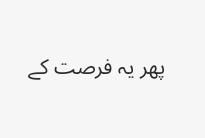پھر یہ فرصت کے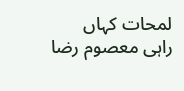لمحات کہاں
راہی معصوم رضا